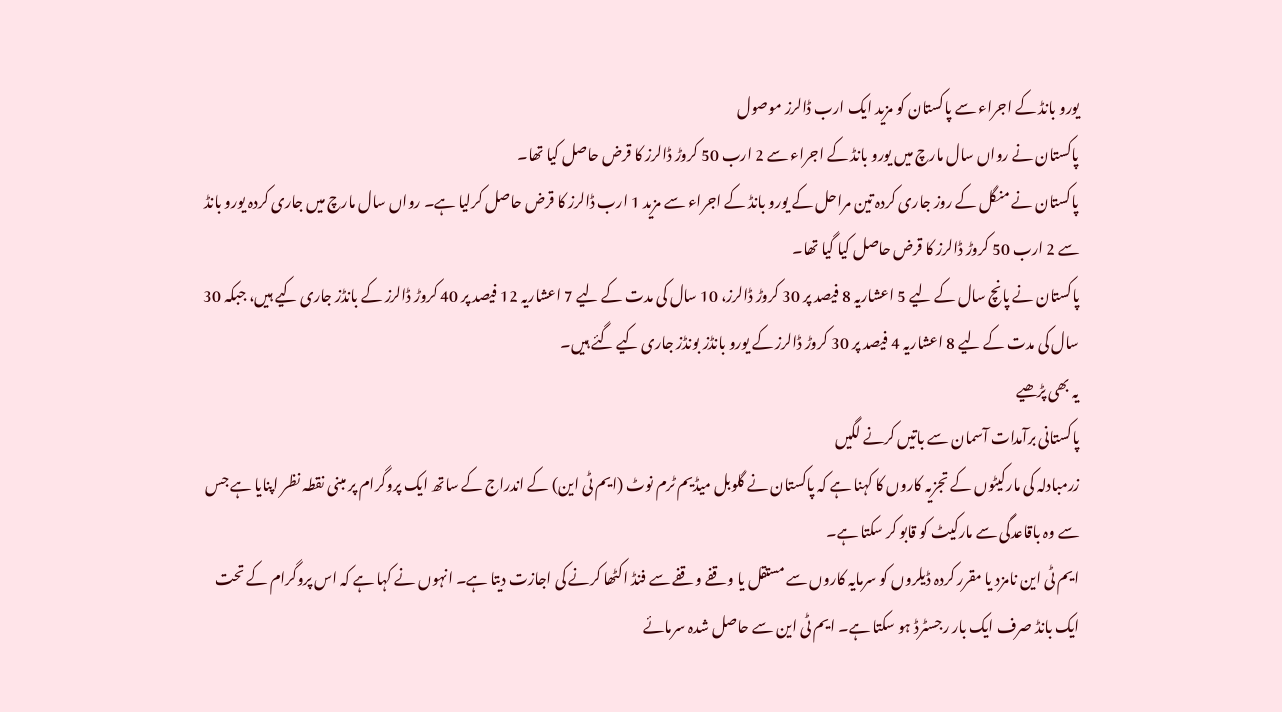یورو بانڈ کے اجراء سے پاکستان کو مزید ایک ارب ڈالرز موصول
پاکستان نے رواں سال مارچ میں یورو بانڈ کے اجراء سے 2 ارب 50 کروڑ ڈالرز کا قرض حاصل کیا تھا۔
پاکستان نے منگل کے روز جاری کردہ تین مراحل کے یورو بانڈ کے اجراء سے مزید 1 ارب ڈالرز کا قرض حاصل کرلیا ہے۔ رواں سال مارچ میں جاری کردہ یورو بانڈ سے 2 ارب 50 کروڑ ڈالرز کا قرض حاصل کیا گیا تھا۔
پاکستان نے پانچ سال کے لیے 5 اعشاریہ 8 فیصد پر 30 کروڑ ڈالرز، 10 سال کی مدت کے لیے 7 اعشاریہ 12 فیصد پر 40 کروڑ ڈالرز کے بانڈز جاری کیے ہیں، جبکہ 30 سال کی مدت کے لیے 8 اعشاریہ 4 فیصد پر 30 کروڑ ڈالرز کے یورو بانڈز بونڈز جاری کیے گئے ہیں۔
یہ بھی پڑھیے
پاکستانی برآمدات آسمان سے باتیں کرنے لگیں
زرمبادلہ کی مارکیٹوں کے تجزیہ کاروں کا کہنا ہے کہ پاکستان نے گلوبل میڈیم ٹرم نوٹ (ایم ٹی این) کے اندراج کے ساتھ ایک پروگرام پر مبنی نقطہ نظر اپنایا ہے جس سے وہ باقاعدگی سے مارکیٹ کو قابو کر سکتا ہے۔
ایم ٹی این نامزد یا مقرر کردہ ڈیلروں کو سرمایہ کاروں سے مستقل یا وقفے وقفے سے فنڈ اکٹھا کرنے کی اجازت دیتا ہے۔ انہوں نے کہا ہے کہ اس پروگرام کے تحت ایک بانڈ صرف ایک بار رجسٹرڈ ہو سکتا ہے۔ ایم ٹی این سے حاصل شدہ سرمائے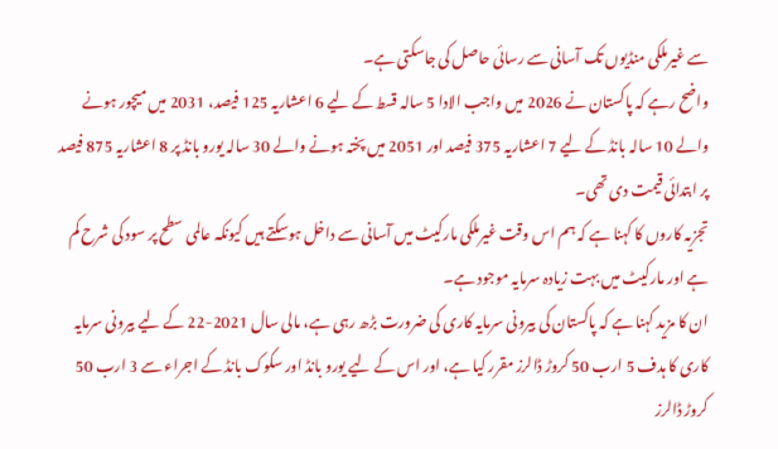سے غیرملکی منڈیوں تک آسانی سے رسائی حاصل کی جاسکتی ہے۔
واضح رہے کہ پاکستان نے 2026 میں واجب الادا 5 سالہ قسط کے لیے 6 اعشاریہ 125 فیصد، 2031 میں میچور ہونے والے 10 سالہ بانڈ کے لیے 7 اعشاریہ 375 فیصد اور 2051 میں پختہ ہونے والے 30 سالہ یورو بانڈ پر 8 اعشاریہ 875 فیصد پر ابتدائی قیمت دی تھی۔
تجزیہ کاروں کا کہنا ہے کہ ہم اس وقت غیرملکی مارکیٹ میں آسانی سے داخل ہوسکتے ہیں کیونکہ عالمی سطح پر سود کی شرح کم ہے اور مارکیٹ میں بہت زیادہ سرمایہ موجود ہے۔
ان کا مزید کہنا ہے کہ پاکستان کی بیرونی سرمایہ کاری کی ضرورت بڑھ رہی ہے، مالی سال 2021-22 کے لیے بیرونی سرمایہ کاری کا ہدف 5 ارب 50 کروڑ ڈالرز مقرر کیا ہے، اور اس کے لیے یورو بانڈ اور سکوک بانڈ کے اجراء سے 3 ارب 50 کروڑ ڈالرز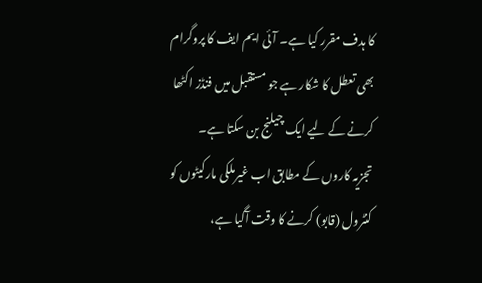کا ہدف مقرر کیا ہے۔ آئی ایم ایف کا پروگرام بھی تعطل کا شکار ہے جو مستقبل میں فنڈز اکٹھا کرنے کے لیے ایک چیلنج بن سکتا ہے۔
تجزیہ کاروں کے مطابق اب غیرملکی مارکیٹوں کو کنٹرول (قابو) کرنے کا وقت آگیا ہے،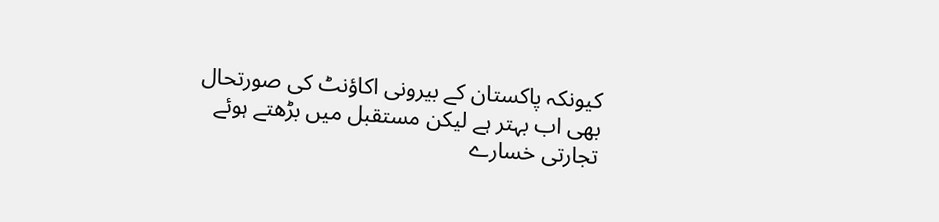کیونکہ پاکستان کے بیرونی اکاؤنٹ کی صورتحال بھی اب بہتر ہے لیکن مستقبل میں بڑھتے ہوئے تجارتی خسارے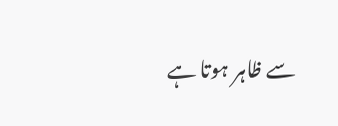سے ظاہر ہوتا ہے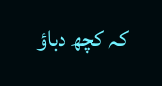کہ کچھ دباؤ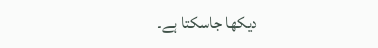دیکھا جاسکتا ہے۔